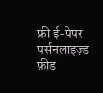फ्री ई-पेपर
पर्सनलाइज़्ड फ़ीड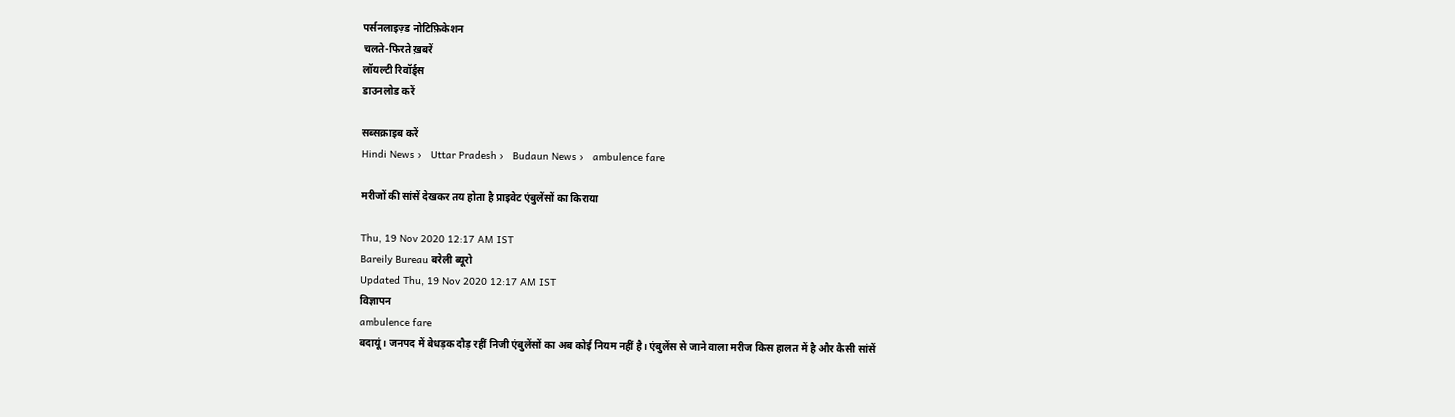पर्सनलाइज़्ड नोटिफ़िकेशन
चलते-फिरते ख़बरें
लॉयल्टी रिवॉर्ड्स
डाउनलोड करें

सब्सक्राइब करें
Hindi News ›   Uttar Pradesh ›   Budaun News ›   ambulence fare

मरीजों की सांसें देखकर तय होता है प्राइवेट एंबुलेंसों का किराया

Thu, 19 Nov 2020 12:17 AM IST
Bareily Bureau बरेली ब्यूरो
Updated Thu, 19 Nov 2020 12:17 AM IST
विज्ञापन
ambulence fare
बदायूं। जनपद में बेधड़क दौड़ रहीं निजी एंबुलेंसों का अब कोई नियम नहीं है। एंबुलेंस से जाने वाला मरीज किस हालत में है और कैसी सांसें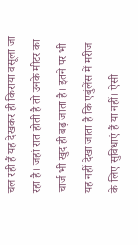चल रही हैं यह देखकर ही किराया वसूला जा रहा है। जहां रात होती है तो उनके मीटर का चार्ज भी खुद ही बढ़ जाता है। इतने पर भी यह नहीं देखा जाता है कि एबुंलेंस में मरीज के लिए सुविधाएं हैं या नहीं। ऐसी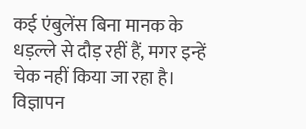कई एंबुलेंस बिना मानक के धड़ल्ले से दौड़ रहीं हैं, मगर इन्हें चेक नहीं किया जा रहा है।
विज्ञापन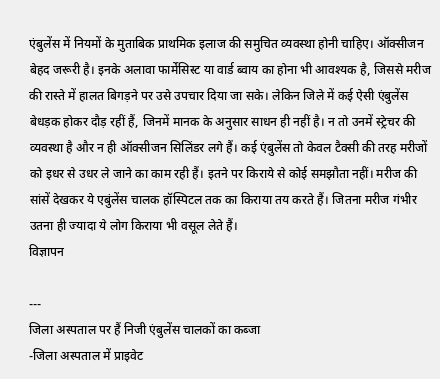एंबुलेंस में नियमों के मुताबिक प्राथमिक इलाज की समुचित व्यवस्था होनी चाहिए। ऑक्सीजन बेहद जरूरी है। इनके अलावा फार्मेसिस्ट या वार्ड ब्वाय का होना भी आवश्यक है, जिससे मरीज की रास्ते में हालत बिगड़ने पर उसे उपचार दिया जा सके। लेकिन जिले में कई ऐसी एंबुलेंस बेधड़क होकर दौड़ रहीं हैं, जिनमें मानक के अनुसार साधन ही नहीं है। न तो उनमें स्ट्रेचर की व्यवस्था है और न ही ऑक्सीजन सिलिंडर लगे हैं। कई एंबुलेंस तो केवल टैक्सी की तरह मरीजों को इधर से उधर ले जाने का काम रही हैं। इतने पर किराये से कोई समझौता नहीं। मरीज की सांसें देखकर ये एबुंलेंस चालक हॉस्पिटल तक का किराया तय करते हैं। जितना मरीज गंभीर उतना ही ज्यादा ये लोग किराया भी वसूल लेते हैं।
विज्ञापन

---
जिला अस्पताल पर हैं निजी एंबुलेंस चालकों का कब्जा
-जिला अस्पताल में प्राइवेट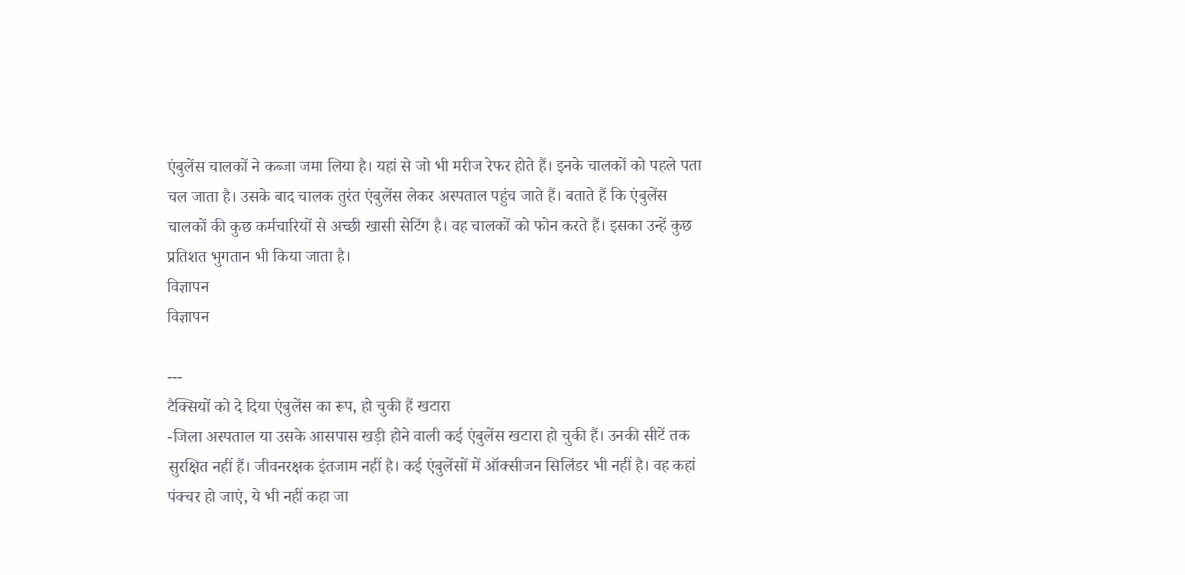एंबुलेंस चालकों ने कब्जा जमा लिया है। यहां से जो भी मरीज रेफर होते हैं। इनके चालकों को पहले पता चल जाता है। उसके बाद चालक तुरंत एंबुलेंस लेकर अस्पताल पहुंच जाते हैं। बताते हैं कि एंबुलेंस चालकों की कुछ कर्मचारियों से अच्छी खासी सेटिंग है। वह चालकों को फोन करते हैं। इसका उन्हें कुछ प्रतिशत भुगतान भी किया जाता है।
विज्ञापन
विज्ञापन

---
टैक्सियों को दे दिया एंबुलेंस का रूप, हो चुकी हैं खटारा
-जिला अस्पताल या उसके आसपास खड़ी होने वाली कई एंबुलेंस खटारा हो चुकी हैं। उनकी सीटें तक सुरक्षित नहीं हैं। जीवनरक्षक इंतजाम नहीं है। कई एंबुलेंसों में ऑक्सीजन सिलिंडर भी नहीं है। वह कहां पंक्चर हो जाएं, ये भी नहीं कहा जा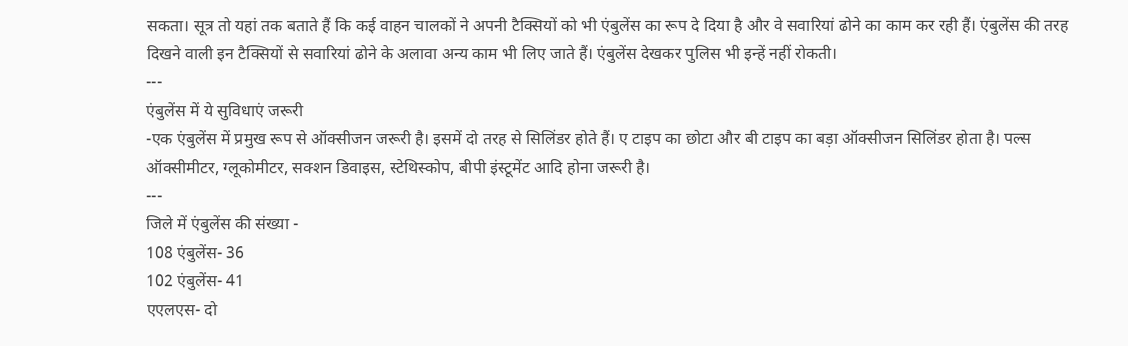सकता। सूत्र तो यहां तक बताते हैं कि कई वाहन चालकों ने अपनी टैक्सियों को भी एंबुलेंस का रूप दे दिया है और वे सवारियां ढोने का काम कर रही हैं। एंबुलेंस की तरह दिखने वाली इन टैक्सियों से सवारियां ढोने के अलावा अन्य काम भी लिए जाते हैं। एंबुलेंस देखकर पुलिस भी इन्हें नहीं रोकती।
---
एंबुलेंस में ये सुविधाएं जरूरी
-एक एंबुलेंस में प्रमुख रूप से ऑक्सीजन जरूरी है। इसमें दो तरह से सिलिंडर होते हैं। ए टाइप का छोटा और बी टाइप का बड़ा ऑक्सीजन सिलिंडर होता है। पल्स ऑक्सीमीटर, ग्लूकोमीटर, सक्शन डिवाइस, स्टेथिस्कोप, बीपी इंस्टूमेंट आदि होना जरूरी है।
---
जिले में एंबुलेंस की संख्या -
108 एंबुलेंस- 36
102 एंबुलेंस- 41
एएलएस- दो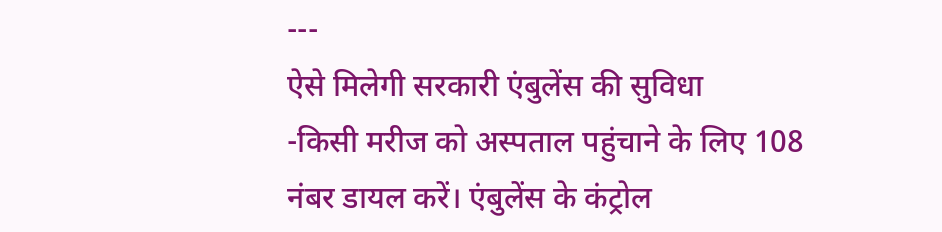---
ऐसे मिलेगी सरकारी एंबुलेंस की सुविधा
-किसी मरीज को अस्पताल पहुंचाने के लिए 108 नंबर डायल करें। एंबुलेंस के कंट्रोल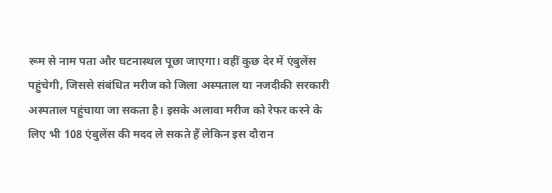रूम से नाम पता और घटनास्थल पूछा जाएगा। वहीं कुछ देर में एंबुलेंस पहुंचेगी, जिससे संबंधित मरीज को जिला अस्पताल या नजदीकी सरकारी अस्पताल पहुंचाया जा सकता है। इसके अलावा मरीज को रेफर करने के लिए भी 108 एंबुलेंस की मदद ले सकते हैं लेकिन इस दौरान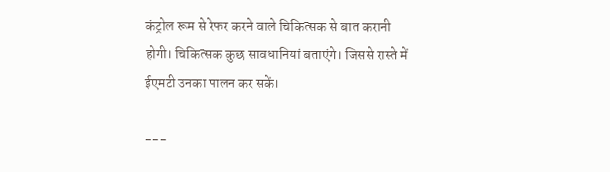कंट्रोल रूम से रेफर करने वाले चिकित्सक से बात करानी होगी। चिकित्सक कुछ सावधानियां बताएंगे। जिससे रास्ते में ईएमटी उनका पालन कर सकें।

---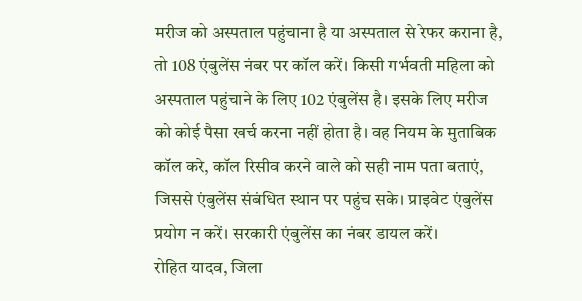मरीज को अस्पताल पहुंचाना है या अस्पताल से रेफर कराना है, तो 108 एंबुलेंस नंबर पर कॉल करें। किसी गर्भवती महिला को अस्पताल पहुंचाने के लिए 102 एंबुलेंस है। इसके लिए मरीज को कोई पैसा खर्च करना नहीं होता है। वह नियम के मुताबिक कॉल करे, कॉल रिसीव करने वाले को सही नाम पता बताएं, जिससे एंबुलेंस संबंधित स्थान पर पहुंच सके। प्राइवेट एंबुलेंस प्रयोग न करें। सरकारी एंबुलेंस का नंबर डायल करें।
रोहित यादव, जिला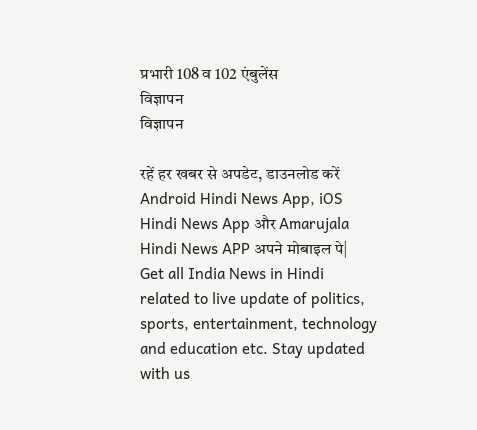प्रभारी 108 व 102 एंबुलेंस
विज्ञापन
विज्ञापन

रहें हर खबर से अपडेट, डाउनलोड करें Android Hindi News App, iOS Hindi News App और Amarujala Hindi News APP अपने मोबाइल पे|
Get all India News in Hindi related to live update of politics, sports, entertainment, technology and education etc. Stay updated with us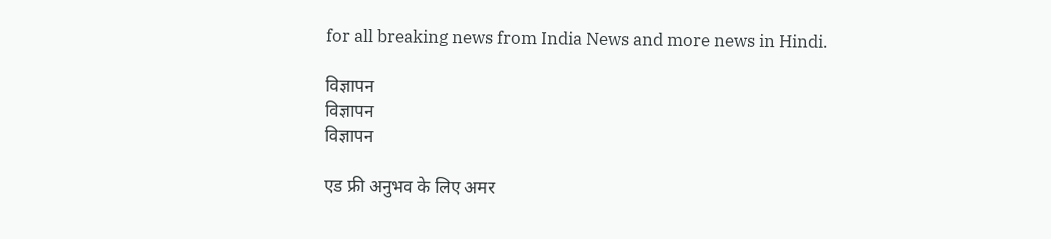for all breaking news from India News and more news in Hindi.

विज्ञापन
विज्ञापन
विज्ञापन

एड फ्री अनुभव के लिए अमर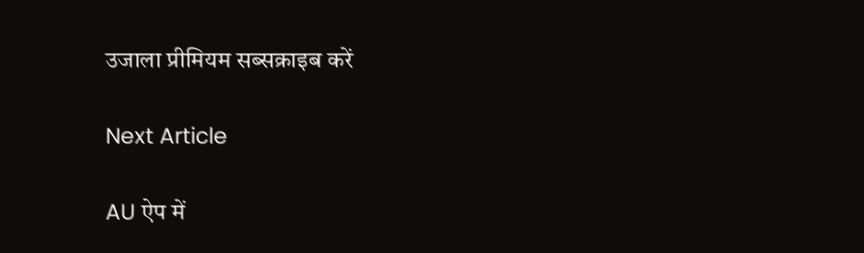उजाला प्रीमियम सब्सक्राइब करें

Next Article

AU ऐप में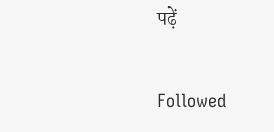पढ़ें

Followed